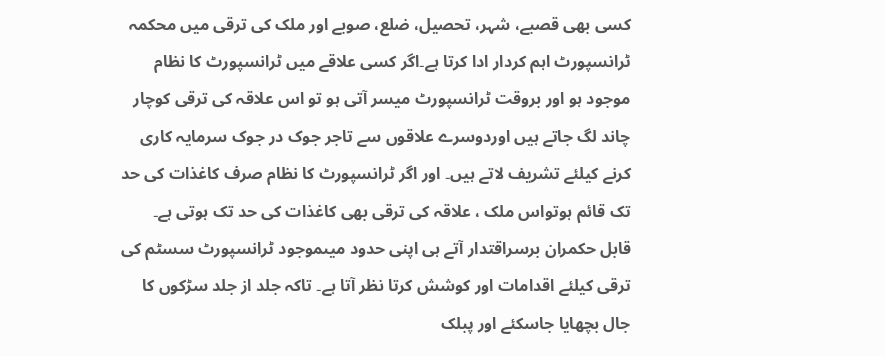کسی بھی قصبے، شہر، تحصیل، ضلع، صوبے اور ملک کی ترقی میں محکمہ ٹرانسپورٹ اہم کردار ادا کرتا ہے۔اگر کسی علاقے میں ٹرانسپورٹ کا نظام موجود ہو اور بروقت ٹرانسپورٹ میسر آتی ہو تو اس علاقہ کی ترقی کوچار چاند لگ جاتے ہیں اوردوسرے علاقوں سے تاجر جوک در جوک سرمایہ کاری کرنے کیلئے تشریف لاتے ہیں۔ اور اگر ٹرانسپورٹ کا نظام صرف کاغذات کی حد تک قائم ہوتواس ملک ، علاقہ کی ترقی بھی کاغذات کی حد تک ہوتی ہے۔
قابل حکمران برسراقتدار آتے ہی اپنی حدود میںموجود ٹرانسپورٹ سسٹم کی ترقی کیلئے اقدامات اور کوشش کرتا نظر آتا ہے۔ تاکہ جلد از جلد سڑکوں کا جال بچھایا جاسکئے اور پبلک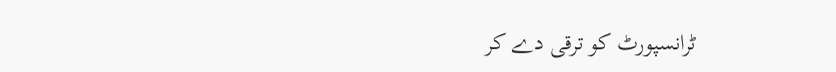ٹرانسپورٹ کو ترقی دے کر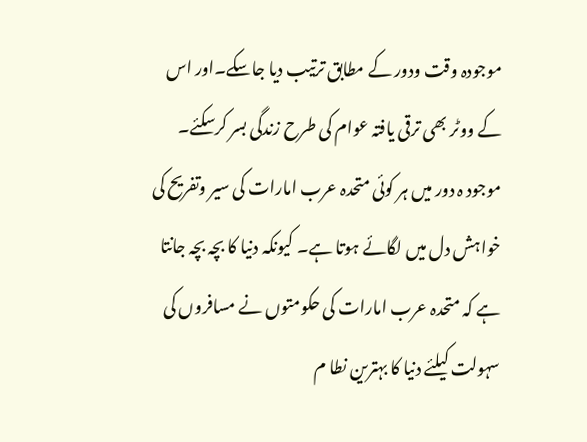موجودہ وقت ودور کے مطابق ترتیب دیا جاسکے۔اور اس کے ووٹر بھی ترقی یافتہ عوام کی طرح زندگی بسر کرسکئے۔
موجود ہ دور میں ہر کوئی متحدہ عرب امارات کی سیر وتفریح کی خواہش دل میں لگائے ہوتا ہے۔ کیونکہ دنیا کا بچہ بچہ جانتا ہے کہ متحدہ عرب امارات کی حکومتوں نے مسافروں کی سہولت کیلئے دنیا کا بہترین نطا م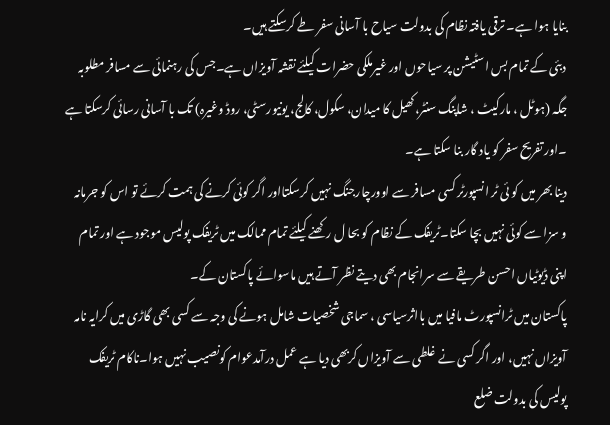بنایا ہوا ہے۔ ترقی یافتہ نظام کی بدولت سیاح با آسانی سفر طے کرسکتے ہیں۔
دبئی کے تمام بس اسٹیشن پر سیاحوں اور غیرملکی حضرات کیلئے نقشہ آویزاں ہے۔جس کی رہنمائی سے مسافر مطلوبہ جگہ (ہوٹل ، مارکیٹ ، شاپنگ سنٹر،کھیل کا میدان، سکول، کالج، یونیورسٹی، روڈ وغیرہ) تک با آسانی رسائی کرسکتا ہے ۔اور تفریح سفر کو یاد گار بنا سکتا ہے۔
دینا بھر میں کو ئی ٹر انسپورٹر کسی مسافر سے اوورچارجنگ نہیں کرسکتااور اگر کوئی کرنے کی ہمت کرئے تو اس کو جرمانہ و سزا سے کوئی نہیں بچا سکتا۔ٹریفک کے نظام کو بحا ل رکھنے کیلئے تمام ممالک میں ٹریفک پولیس موجود ہے اور تمام اپنی ڈیوٹیاں احسن طریقے سے سرانجام بھی دیتے نظر آتے ہیں ماسوائے پاکستان کے۔
پاکستان میں ٹرانسپورٹ مافیا میں بااثرسیاسی ، سماجی شخصیات شامل ہونے کی وجہ سے کسی بھی گاڑی میں کرایہ نامہ آویزاں نہیں، اور اگر کسی نے غلطی سے آویزاں کربھی دیا ہے عمل درآمدعوام کونصیب نہیں ہوا۔ناکام ٹریفک پولیس کی بدولت ضلع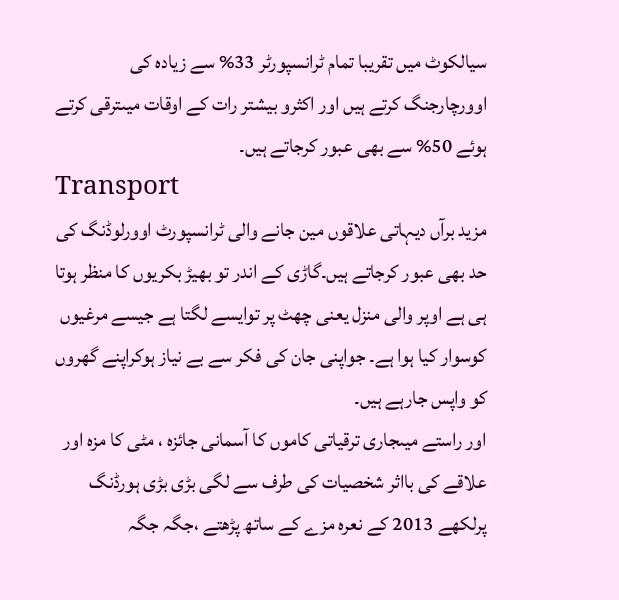سیالکوٹ میں تقریبا تمام ٹرانسپورٹر 33% سے زیادہ کی اوورچارجنگ کرتے ہیں اور اکثرو بیشتر رات کے اوقات میںترقی کرتے ہوئے 50% سے بھی عبور کرجاتے ہیں۔
Transport
مزید برآں دیہاتی علاقوں مین جانے والی ٹرانسپورٹ اوورلوڈنگ کی حد بھی عبور کرجاتے ہیں۔گاڑی کے اندر تو بھیڑ بکریوں کا منظر ہوتا ہی ہے اوپر والی منزل یعنی چھٹ پر توایسے لگتا ہے جیسے مرغیوں کوسوار کیا ہوا ہے۔ جواپنی جان کی فکر سے بے نیاز ہوکراپنے گھروں کو واپس جارہے ہیں۔
اور راستے میںجاری ترقیاتی کاموں کا آسمانی جائزہ ، مٹی کا مزہ اور علاقے کی بااثر شخصیات کی طرف سے لگی بڑی بڑی ہورڈنگ پرلکھے 2013 کے نعرہ مزے کے ساتھ پڑھتے ،جگہ جگہ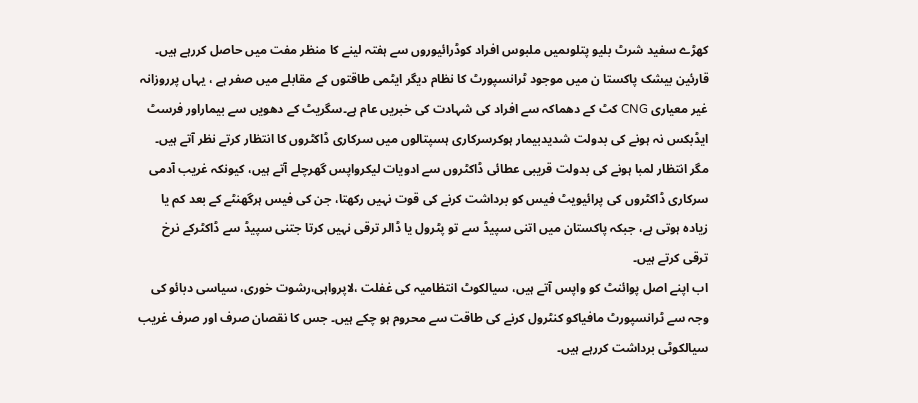کھڑے سفید شرٹ بلیو پتلوںمیں ملبوس افراد کوڈرائیوروں سے ہفتہ لینے کا منظر مفت میں حاصل کررہے ہیں۔
قارئین بیشک پاکستا ن میں موجود ٹرانسپورٹ کا نظام دیگر ایٹمی طاقتوں کے مقابلے میں صفر ہے ، یہاں پرروزانہ غیر معیاری CNG کٹ کے دھماکہ سے افراد کی شہادت کی خبریں عام ہے۔سگریٹ کے دھویں سے بیماراور فرسٹ ایڈبکس نہ ہونے کی بدولت شدیدبیمار ہوکرسرکاری ہسپتالوں میں سرکاری ڈاکٹروں کا انتظار کرتے نظر آتے ہیں۔
مگر انتظار لمبا ہونے کی بدولت قریبی عطائی ڈاکٹروں سے ادویات لیکرواپس گھرچلے آتے ہیں، کیونکہ غریب آدمی سرکاری ڈاکٹروں کی پرائیویٹ فیس کو برداشت کرنے کی قوت نہیں رکھتا، جن کی فیس ہرگھنٹے کے بعد کم یا زیادہ ہوتی ہے، جبکہ پاکستان میں اتنی سپیڈ سے تو پٹرول یا ڈالر ترقی نہیں کرتا جتنی سپیڈ سے ڈاکٹرکے نرخ ترقی کرتے ہیں۔
اب اپنے اصل پوائنٹ کو واپس آتے ہیں، سیالکوٹ انتظامیہ کی غفلت ،لاپرواہی،رشوت خوری، سیاسی دبائو کی وجہ سے ٹرانسپورٹ مافیاکو کنٹرول کرنے کی طاقت سے محروم ہو چکے ہیں۔ جس کا نقصان صرف اور صرف غریب سیالکوٹی برداشت کررہے ہیں۔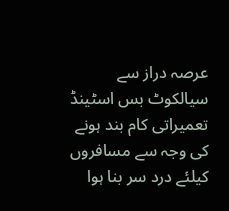عرصہ دراز سے سیالکوٹ بس اسٹینڈ تعمیراتی کام بند ہونے کی وجہ سے مسافروں کیلئے درد سر بنا ہوا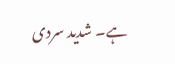ہے۔ شدید سردی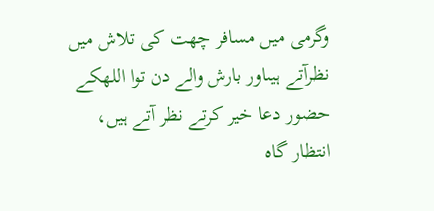وگرمی میں مسافر چھت کی تلاش میں نظرآتے ہیںاور بارش والے دن توا اللهکے حضور دعا خیر کرتے نظر آتے ہیں، انتظار گاہ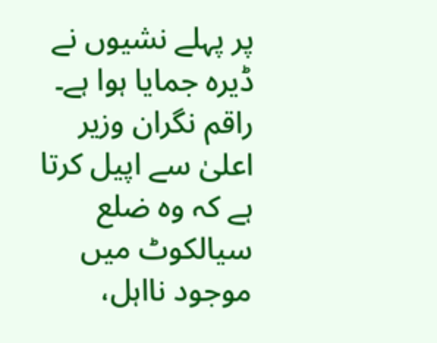پر پہلے نشیوں نے ڈیرہ جمایا ہوا ہے۔
راقم نگران وزیر اعلیٰ سے اپیل کرتا ہے کہ وہ ضلع سیالکوٹ میں موجود نااہل،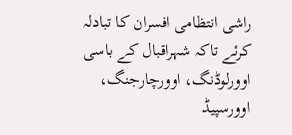راشی انتظامی افسران کا تبادلہ کرئے تاکہ شہراقبال کے باسی اوورلوڈنگ، اوورچارجنگ، اوورسپیڈ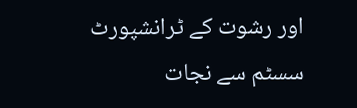اور رشوت کے ٹرانشپورٹ سسٹم سے نجات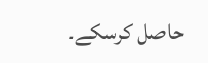حاصل کرسکے۔